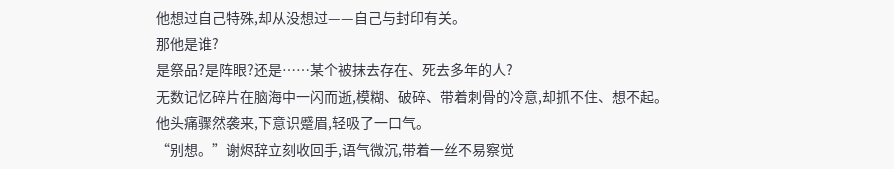他想过自己特殊,却从没想过——自己与封印有关。
那他是谁?
是祭品?是阵眼?还是……某个被抹去存在、死去多年的人?
无数记忆碎片在脑海中一闪而逝,模糊、破碎、带着刺骨的冷意,却抓不住、想不起。
他头痛骤然袭来,下意识蹙眉,轻吸了一口气。
“别想。”谢烬辞立刻收回手,语气微沉,带着一丝不易察觉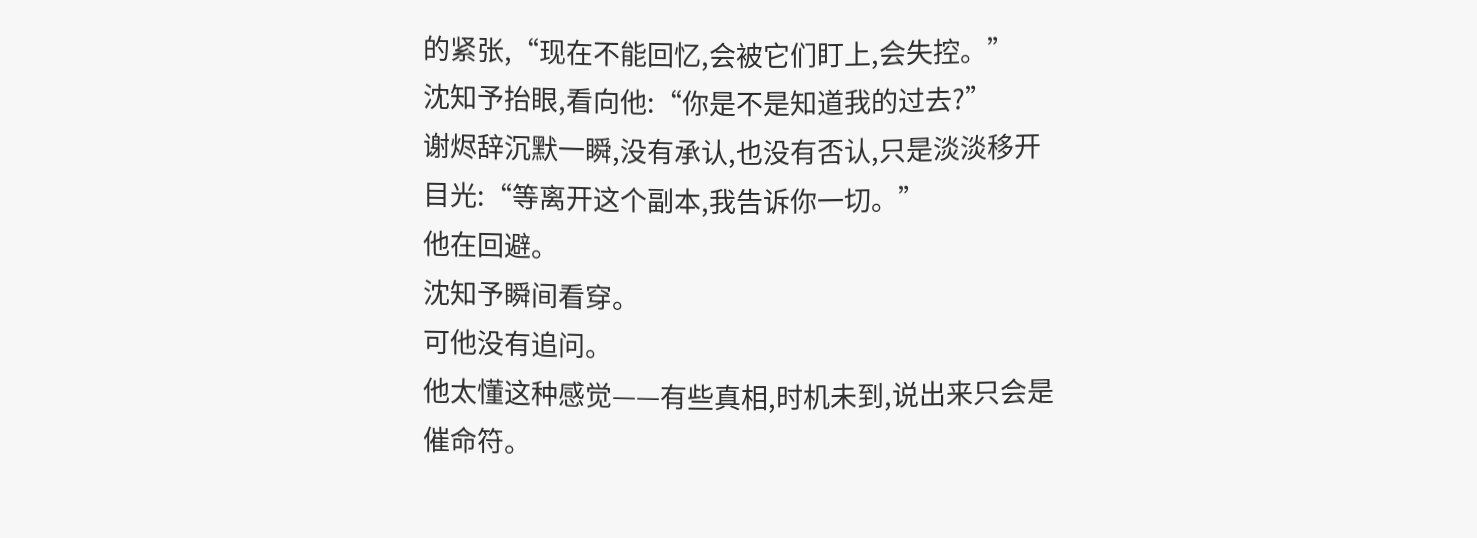的紧张,“现在不能回忆,会被它们盯上,会失控。”
沈知予抬眼,看向他:“你是不是知道我的过去?”
谢烬辞沉默一瞬,没有承认,也没有否认,只是淡淡移开目光:“等离开这个副本,我告诉你一切。”
他在回避。
沈知予瞬间看穿。
可他没有追问。
他太懂这种感觉——有些真相,时机未到,说出来只会是催命符。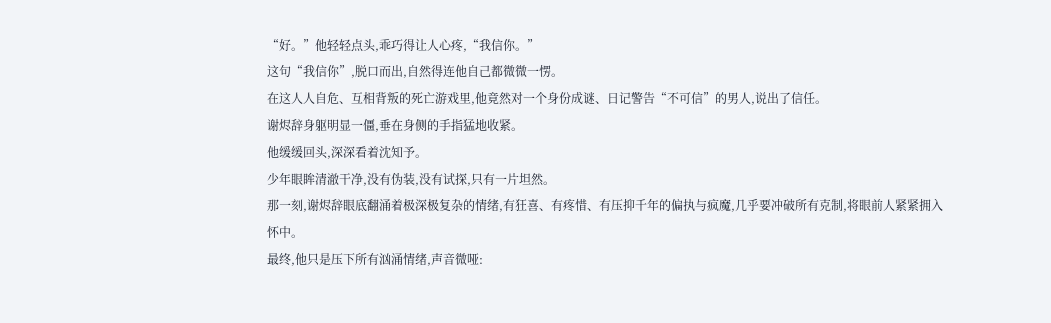“好。”他轻轻点头,乖巧得让人心疼,“我信你。”
这句“我信你”,脱口而出,自然得连他自己都微微一愣。
在这人人自危、互相背叛的死亡游戏里,他竟然对一个身份成谜、日记警告“不可信”的男人,说出了信任。
谢烬辞身躯明显一僵,垂在身侧的手指猛地收紧。
他缓缓回头,深深看着沈知予。
少年眼眸清澈干净,没有伪装,没有试探,只有一片坦然。
那一刻,谢烬辞眼底翻涌着极深极复杂的情绪,有狂喜、有疼惜、有压抑千年的偏执与疯魔,几乎要冲破所有克制,将眼前人紧紧拥入怀中。
最终,他只是压下所有汹涌情绪,声音微哑: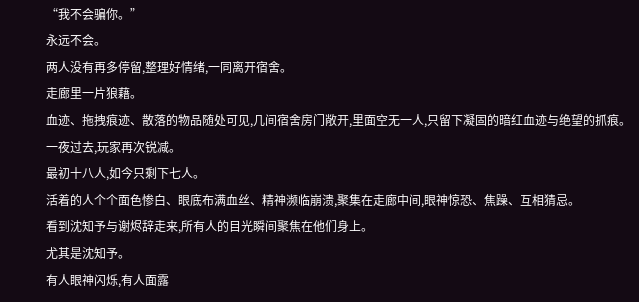“我不会骗你。”
永远不会。
两人没有再多停留,整理好情绪,一同离开宿舍。
走廊里一片狼藉。
血迹、拖拽痕迹、散落的物品随处可见,几间宿舍房门敞开,里面空无一人,只留下凝固的暗红血迹与绝望的抓痕。
一夜过去,玩家再次锐减。
最初十八人,如今只剩下七人。
活着的人个个面色惨白、眼底布满血丝、精神濒临崩溃,聚集在走廊中间,眼神惊恐、焦躁、互相猜忌。
看到沈知予与谢烬辞走来,所有人的目光瞬间聚焦在他们身上。
尤其是沈知予。
有人眼神闪烁,有人面露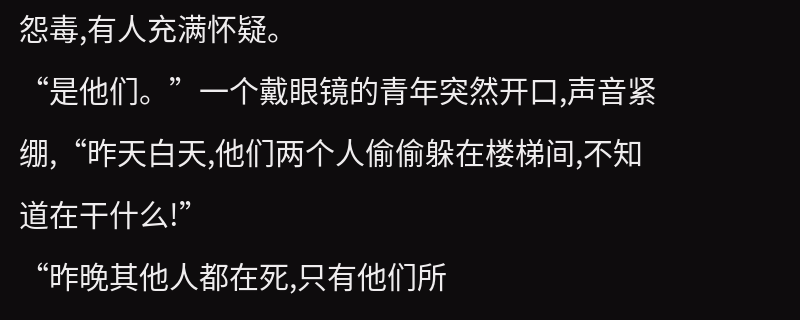怨毒,有人充满怀疑。
“是他们。”一个戴眼镜的青年突然开口,声音紧绷,“昨天白天,他们两个人偷偷躲在楼梯间,不知道在干什么!”
“昨晚其他人都在死,只有他们所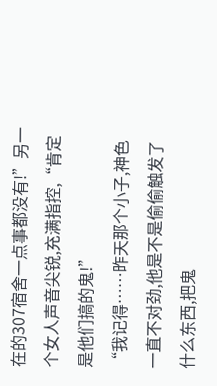在的307宿舍一点事都没有!”另一个女人声音尖锐,充满指控,“肯定是他们搞的鬼!”
“我记得……昨天那个小子,神色一直不对劲,他是不是偷偷触发了什么东西,把鬼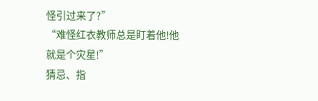怪引过来了?”
“难怪红衣教师总是盯着他!他就是个灾星!”
猜忌、指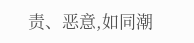责、恶意,如同潮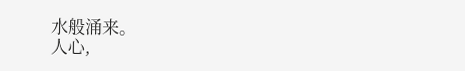水般涌来。
人心,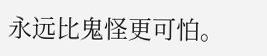永远比鬼怪更可怕。